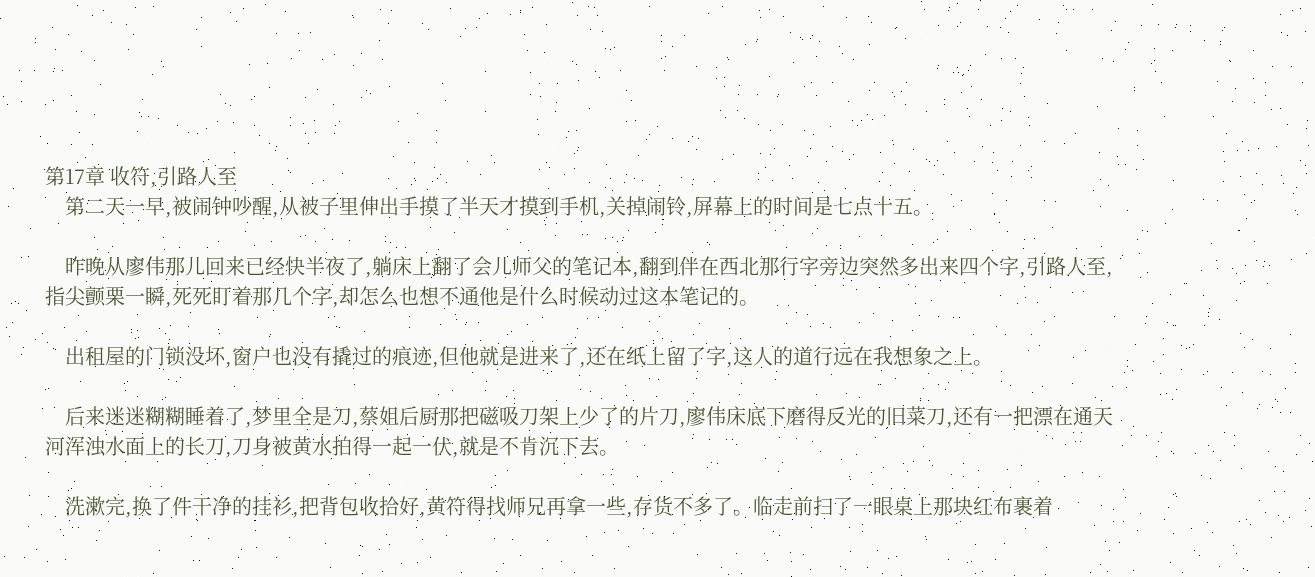第17章 收符,引路人至
    第二天一早,被闹钟吵醒,从被子里伸出手摸了半天才摸到手机,关掉闹铃,屏幕上的时间是七点十五。

    昨晚从廖伟那儿回来已经快半夜了,躺床上翻了会儿师父的笔记本,翻到伴在西北那行字旁边突然多出来四个字,引路人至,指尖颤栗一瞬,死死盯着那几个字,却怎么也想不通他是什么时候动过这本笔记的。

    出租屋的门锁没坏,窗户也没有撬过的痕迹,但他就是进来了,还在纸上留了字,这人的道行远在我想象之上。

    后来迷迷糊糊睡着了,梦里全是刀,蔡姐后厨那把磁吸刀架上少了的片刀,廖伟床底下磨得反光的旧菜刀,还有一把漂在通天河浑浊水面上的长刀,刀身被黄水拍得一起一伏,就是不肯沉下去。

    洗漱完,换了件干净的挂衫,把背包收拾好,黄符得找师兄再拿一些,存货不多了。临走前扫了一眼桌上那块红布裹着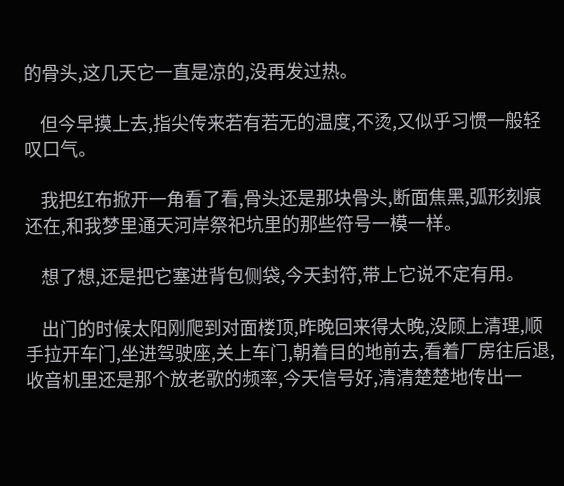的骨头,这几天它一直是凉的,没再发过热。

    但今早摸上去,指尖传来若有若无的温度,不烫,又似乎习惯一般轻叹口气。

    我把红布掀开一角看了看,骨头还是那块骨头,断面焦黑,弧形刻痕还在,和我梦里通天河岸祭祀坑里的那些符号一模一样。

    想了想,还是把它塞进背包侧袋,今天封符,带上它说不定有用。

    出门的时候太阳刚爬到对面楼顶,昨晚回来得太晚,没顾上清理,顺手拉开车门,坐进驾驶座,关上车门,朝着目的地前去,看着厂房往后退,收音机里还是那个放老歌的频率,今天信号好,清清楚楚地传出一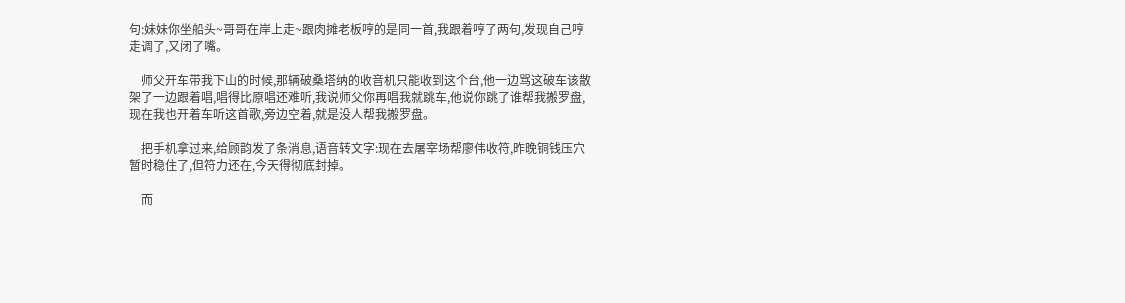句:妹妹你坐船头~哥哥在岸上走~跟肉摊老板哼的是同一首,我跟着哼了两句,发现自己哼走调了,又闭了嘴。

    师父开车带我下山的时候,那辆破桑塔纳的收音机只能收到这个台,他一边骂这破车该散架了一边跟着唱,唱得比原唱还难听,我说师父你再唱我就跳车,他说你跳了谁帮我搬罗盘,现在我也开着车听这首歌,旁边空着,就是没人帮我搬罗盘。

    把手机拿过来,给顾韵发了条消息,语音转文字:现在去屠宰场帮廖伟收符,昨晚铜钱压穴暂时稳住了,但符力还在,今天得彻底封掉。

    而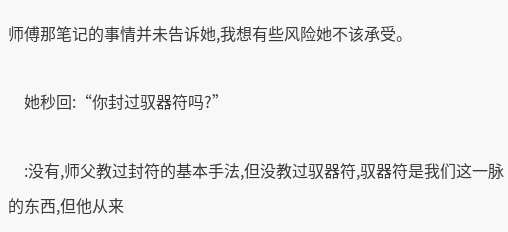师傅那笔记的事情并未告诉她,我想有些风险她不该承受。

    她秒回:“你封过驭器符吗?”

    :没有,师父教过封符的基本手法,但没教过驭器符,驭器符是我们这一脉的东西,但他从来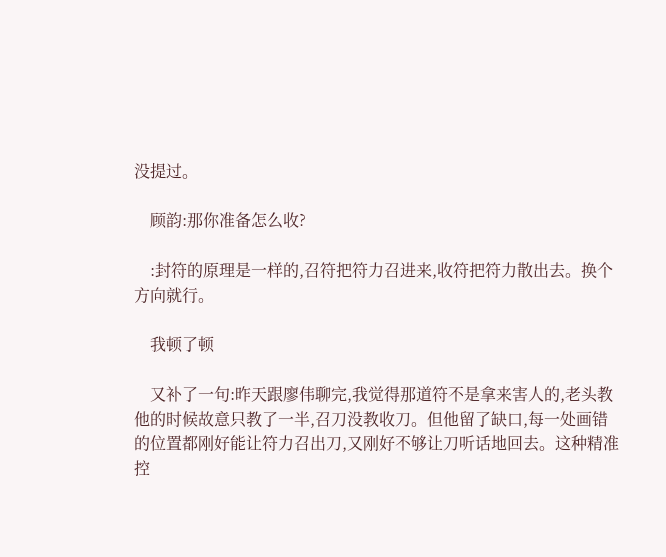没提过。

    顾韵:那你准备怎么收?

    :封符的原理是一样的,召符把符力召进来,收符把符力散出去。换个方向就行。

    我顿了顿

    又补了一句:昨天跟廖伟聊完,我觉得那道符不是拿来害人的,老头教他的时候故意只教了一半,召刀没教收刀。但他留了缺口,每一处画错的位置都刚好能让符力召出刀,又刚好不够让刀听话地回去。这种精准控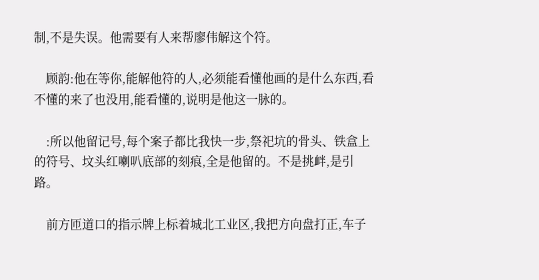制,不是失误。他需要有人来帮廖伟解这个符。

    顾韵:他在等你,能解他符的人,必须能看懂他画的是什么东西,看不懂的来了也没用,能看懂的,说明是他这一脉的。

    :所以他留记号,每个案子都比我快一步,祭祀坑的骨头、铁盒上的符号、坟头红喇叭底部的刻痕,全是他留的。不是挑衅,是引路。

    前方匝道口的指示牌上标着城北工业区,我把方向盘打正,车子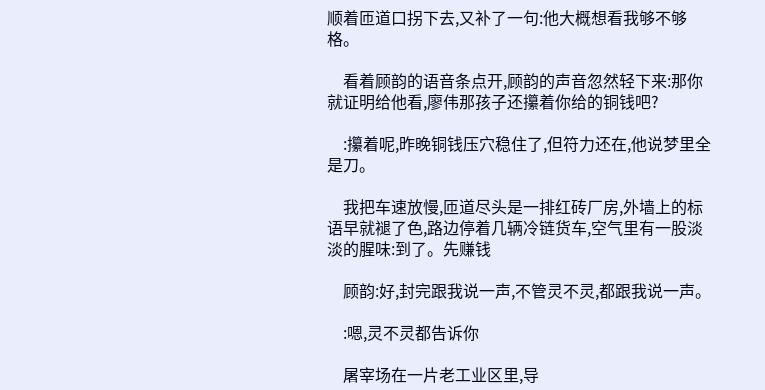顺着匝道口拐下去,又补了一句:他大概想看我够不够格。

    看着顾韵的语音条点开,顾韵的声音忽然轻下来:那你就证明给他看,廖伟那孩子还攥着你给的铜钱吧?

    :攥着呢,昨晚铜钱压穴稳住了,但符力还在,他说梦里全是刀。

    我把车速放慢,匝道尽头是一排红砖厂房,外墙上的标语早就褪了色,路边停着几辆冷链货车,空气里有一股淡淡的腥味:到了。先赚钱

    顾韵:好,封完跟我说一声,不管灵不灵,都跟我说一声。

    :嗯,灵不灵都告诉你

    屠宰场在一片老工业区里,导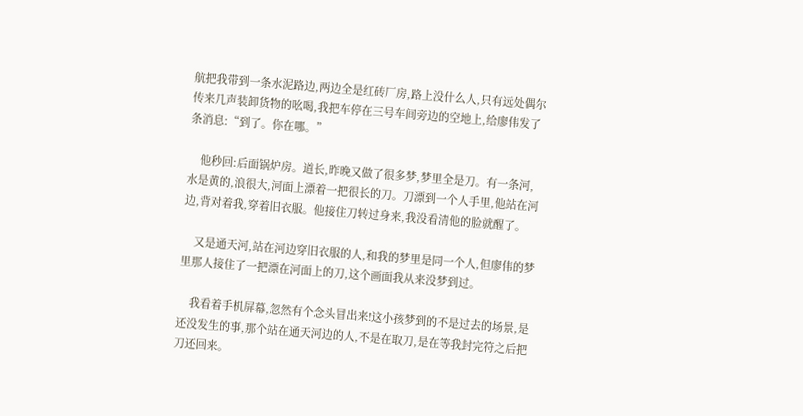航把我带到一条水泥路边,两边全是红砖厂房,路上没什么人,只有远处偶尔传来几声装卸货物的吆喝,我把车停在三号车间旁边的空地上,给廖伟发了条消息:“到了。你在哪。”

    他秒回:后面锅炉房。道长,昨晚又做了很多梦,梦里全是刀。有一条河,水是黄的,浪很大,河面上漂着一把很长的刀。刀漂到一个人手里,他站在河边,背对着我,穿着旧衣服。他接住刀转过身来,我没看清他的脸就醒了。

    又是通天河,站在河边穿旧衣服的人,和我的梦里是同一个人,但廖伟的梦里那人接住了一把漂在河面上的刀,这个画面我从来没梦到过。

    我看着手机屏幕,忽然有个念头冒出来!这小孩梦到的不是过去的场景,是还没发生的事,那个站在通天河边的人,不是在取刀,是在等我封完符之后把刀还回来。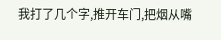我打了几个字,推开车门,把烟从嘴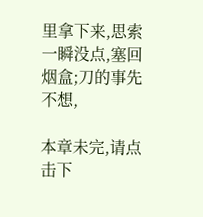里拿下来,思索一瞬没点,塞回烟盒;刀的事先不想,

本章未完,请点击下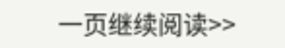一页继续阅读>>